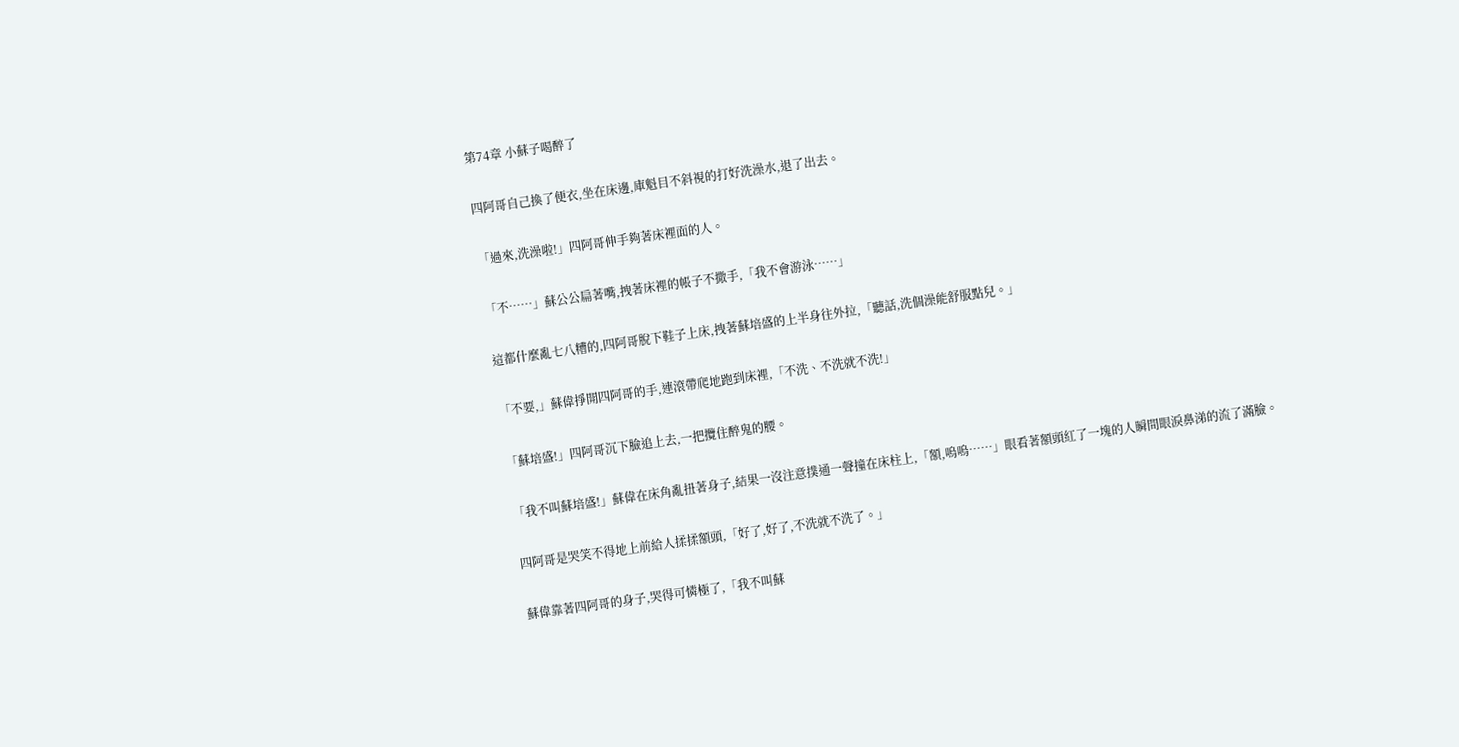第74章 小蘇子喝醉了

四阿哥自己換了便衣,坐在床邊,庫魁目不斜視的打好洗澡水,退了出去。

「過來,洗澡啦!」四阿哥伸手夠著床裡面的人。

「不……」蘇公公扁著嘴,拽著床裡的帳子不撒手,「我不會游泳……」

這都什麼亂七八糟的,四阿哥脫下鞋子上床,拽著蘇培盛的上半身往外拉,「聽話,洗個澡能舒服點兒。」

「不要,」蘇偉掙開四阿哥的手,連滾帶爬地跑到床裡,「不洗、不洗就不洗!」

「蘇培盛!」四阿哥沉下臉追上去,一把攬住醉鬼的腰。

「我不叫蘇培盛!」蘇偉在床角亂扭著身子,結果一沒注意撲通一聲撞在床柱上,「額,嗚嗚……」眼看著額頭紅了一塊的人瞬間眼淚鼻涕的流了滿臉。

四阿哥是哭笑不得地上前給人揉揉額頭,「好了,好了,不洗就不洗了。」

蘇偉靠著四阿哥的身子,哭得可憐極了,「我不叫蘇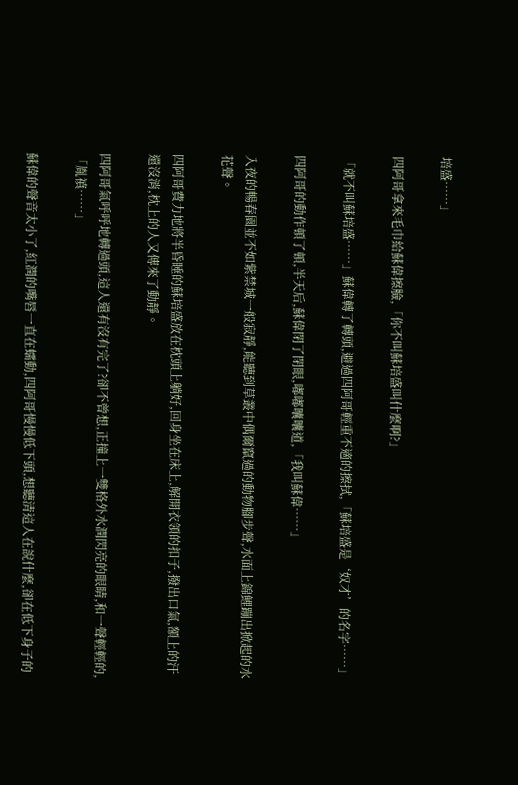培盛……」

四阿哥拿來毛巾給蘇偉擦臉,「你不叫蘇培盛叫什麼啊?」

「就不叫蘇培盛……」蘇偉轉了轉頭,避過四阿哥輕重不適的擦拭,「蘇培盛是‘奴才’的名字……」

四阿哥的動作頓了頓,半天后,蘇偉閉了閉眼,嘟嘟囔囔道,「我叫蘇偉……」

入夜的暢春園並不如紫禁城一般寂靜,能聽到草叢中偶爾竄過的動物腳步聲,水面上錦鯉蹦出掀起的水花聲。

四阿哥費力地將半昏睡的蘇培盛放在枕頭上躺好,回身坐在床上,解開衣領的扣子,撥出口氣,額上的汗還沒消,枕上的人又傳來了動靜。

四阿哥氣呼呼地轉過頭,這人還有沒有完了?卻不曾想,正撞上一雙格外水潤閃亮的眼睛,和一聲輕輕的,「胤禛……」

蘇偉的聲音太小了,紅潤的嘴唇一直在蠕動,四阿哥慢慢低下頭,想聽清這人在說什麼,卻在低下身子的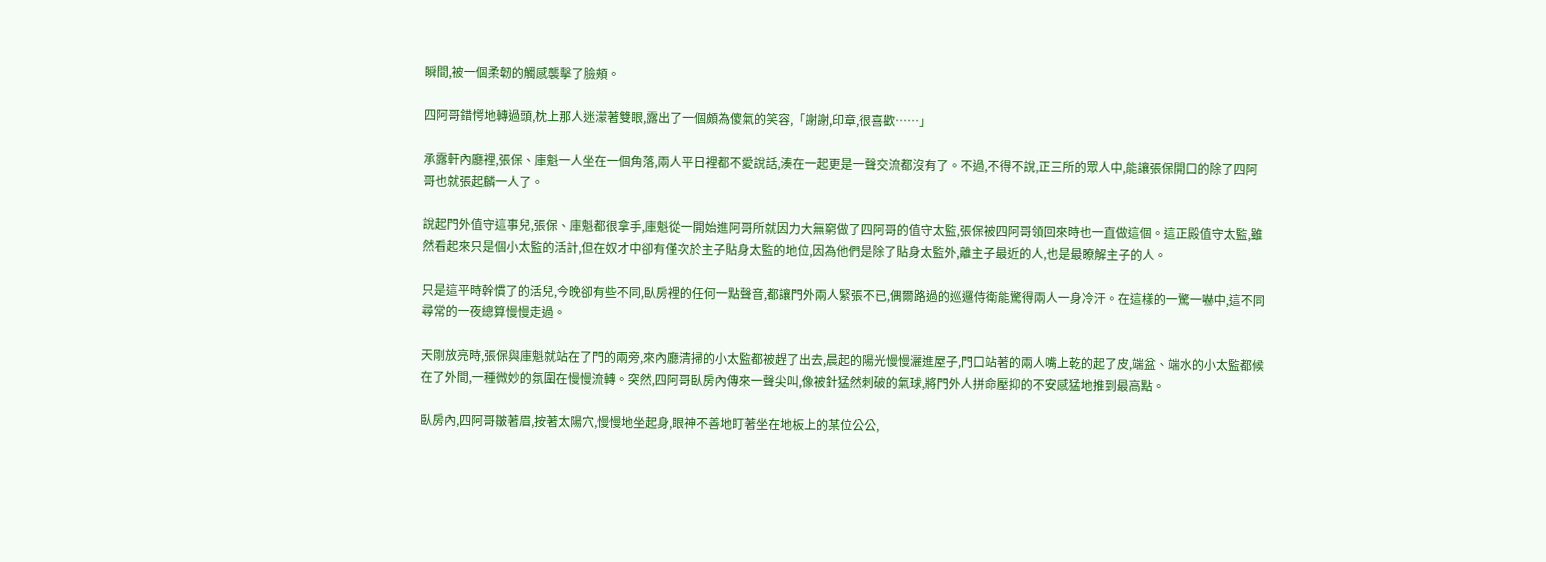瞬間,被一個柔韌的觸感襲擊了臉頰。

四阿哥錯愕地轉過頭,枕上那人迷濛著雙眼,露出了一個頗為傻氣的笑容,「謝謝,印章,很喜歡……」

承露軒內廳裡,張保、庫魁一人坐在一個角落,兩人平日裡都不愛說話,湊在一起更是一聲交流都沒有了。不過,不得不說,正三所的眾人中,能讓張保開口的除了四阿哥也就張起麟一人了。

說起門外值守這事兒,張保、庫魁都很拿手,庫魁從一開始進阿哥所就因力大無窮做了四阿哥的值守太監,張保被四阿哥領回來時也一直做這個。這正殿值守太監,雖然看起來只是個小太監的活計,但在奴才中卻有僅次於主子貼身太監的地位,因為他們是除了貼身太監外,離主子最近的人,也是最瞭解主子的人。

只是這平時幹慣了的活兒,今晚卻有些不同,臥房裡的任何一點聲音,都讓門外兩人緊張不已,偶爾路過的巡邏侍衛能驚得兩人一身冷汗。在這樣的一驚一嚇中,這不同尋常的一夜總算慢慢走過。

天剛放亮時,張保與庫魁就站在了門的兩旁,來內廳清掃的小太監都被趕了出去,晨起的陽光慢慢灑進屋子,門口站著的兩人嘴上乾的起了皮,端盆、端水的小太監都候在了外間,一種微妙的氛圍在慢慢流轉。突然,四阿哥臥房內傳來一聲尖叫,像被針猛然刺破的氣球,將門外人拼命壓抑的不安感猛地推到最高點。

臥房內,四阿哥皺著眉,按著太陽穴,慢慢地坐起身,眼神不善地盯著坐在地板上的某位公公,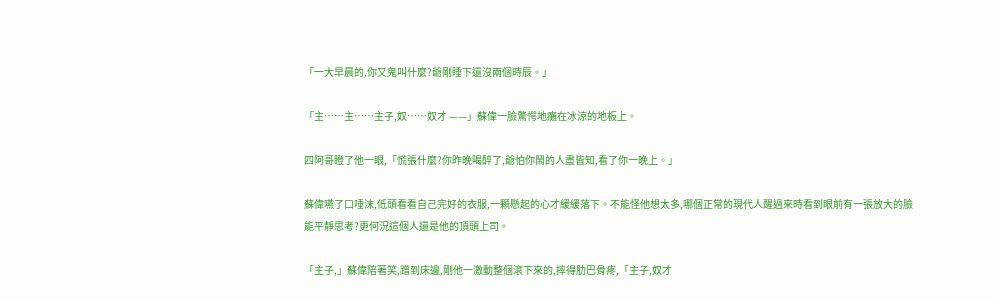「一大早晨的,你又鬼叫什麼?爺剛睡下還沒兩個時辰。」

「主……主……主子,奴……奴才 ——」蘇偉一臉驚愕地癱在冰涼的地板上。

四阿哥瞪了他一眼,「慌張什麼?你昨晚喝醉了,爺怕你鬧的人盡皆知,看了你一晚上。」

蘇偉嚥了口唾沫,低頭看看自己完好的衣服,一顆懸起的心才緩緩落下。不能怪他想太多,哪個正常的現代人醒過來時看到眼前有一張放大的臉能平靜思考?更何況這個人還是他的頂頭上司。

「主子,」蘇偉陪著笑,蹭到床邊,剛他一激動整個滾下來的,摔得肋巴骨疼,「主子,奴才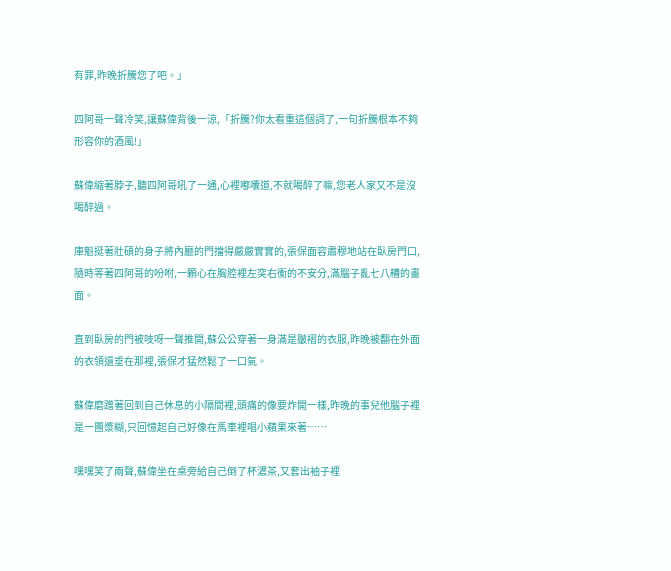有罪,昨晚折騰您了吧。」

四阿哥一聲冷笑,讓蘇偉背後一涼,「折騰?你太看重這個詞了,一句折騰根本不夠形容你的酒風!」

蘇偉縮著脖子,聽四阿哥吼了一通,心裡嘟囔道,不就喝醉了嘛,您老人家又不是沒喝醉過。

庫魁挺著壯碩的身子將內廳的門擋得嚴嚴實實的,張保面容肅穆地站在臥房門口,隨時等著四阿哥的吩咐,一顆心在胸腔裡左突右衝的不安分,滿腦子亂七八糟的畫面。

直到臥房的門被吱呀一聲推開,蘇公公穿著一身滿是皺褶的衣服,昨晚被翻在外面的衣領還垂在那裡,張保才猛然鬆了一口氣。

蘇偉磨蹭著回到自己休息的小隔間裡,頭痛的像要炸開一樣,昨晚的事兒他腦子裡是一團漿糊,只回憶起自己好像在馬車裡唱小蘋果來著……

嘿嘿笑了兩聲,蘇偉坐在桌旁給自己倒了杯濃茶,又套出袖子裡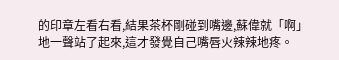的印章左看右看,結果茶杯剛碰到嘴邊,蘇偉就「啊」地一聲站了起來,這才發覺自己嘴唇火辣辣地疼。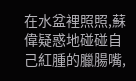在水盆裡照照,蘇偉疑惑地碰碰自己紅腫的臘腸嘴,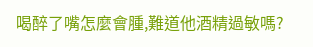喝醉了嘴怎麼會腫,難道他酒精過敏嗎?